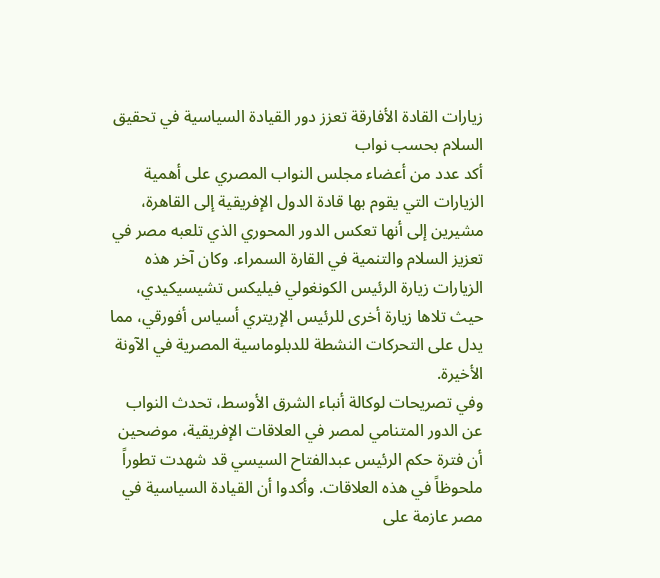زيارات القادة الأفارقة تعزز دور القيادة السياسية في تحقيق السلام بحسب نواب
أكد عدد من أعضاء مجلس النواب المصري على أهمية الزيارات التي يقوم بها قادة الدول الإفريقية إلى القاهرة، مشيرين إلى أنها تعكس الدور المحوري الذي تلعبه مصر في تعزيز السلام والتنمية في القارة السمراء. وكان آخر هذه الزيارات زيارة الرئيس الكونغولي فيليكس تشيسيكيدي، حيث تلاها زيارة أخرى للرئيس الإريتري أسياس أفورقي، مما يدل على التحركات النشطة للدبلوماسية المصرية في الآونة الأخيرة.
وفي تصريحات لوكالة أنباء الشرق الأوسط، تحدث النواب عن الدور المتنامي لمصر في العلاقات الإفريقية، موضحين أن فترة حكم الرئيس عبدالفتاح السيسي قد شهدت تطوراً ملحوظاً في هذه العلاقات. وأكدوا أن القيادة السياسية في مصر عازمة على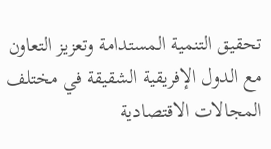تحقيق التنمية المستدامة وتعزيز التعاون مع الدول الإفريقية الشقيقة في مختلف المجالات الاقتصادية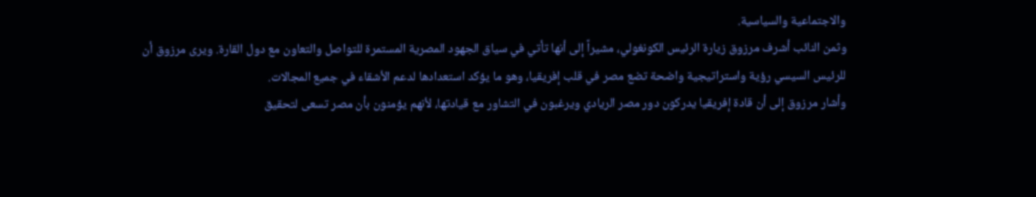والاجتماعية والسياسية.
وثمن النائب أشرف مرزوق زيارة الرئيس الكونغولي، مشيراً إلى أنها تأتي في سياق الجهود المصرية المستمرة للتواصل والتعاون مع دول القارة. ويرى مرزوق أن للرئيس السيسي رؤية واستراتيجية واضحة تضع مصر في قلب إفريقيا، وهو ما يؤكد استعدادها لدعم الأشقاء في جميع المجالات.
وأشار مرزوق إلى أن قادة إفريقيا يدركون دور مصر الريادي ويرغبون في التشاور مع قيادتها، لأنهم يؤمنون بأن مصر تسعى لتحقيق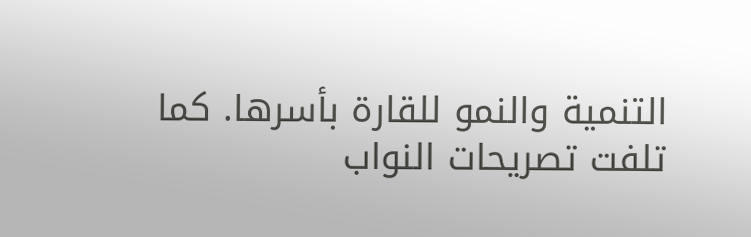التنمية والنمو للقارة بأسرها. كما تلفت تصريحات النواب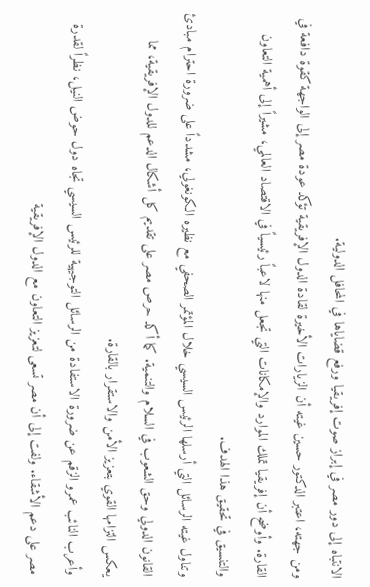الانتباه إلى دور مصر في إبراز صوت إفريقيا ورفع قضاياها في المحافل الدولية.
ومن جهته، اعتبر الدكتور حسين غيته أن الزيارات الأخيرة لقادة الدول الإفريقية تؤكد عودة مصر إلى الواجهة كقوة دافعة في القارة. وأوضح أن إفريقيا تملك الموارد والإمكانات التي تجعل منها لاعباً رئيسياً في الاقتصاد العالمي، مشيراً إلى أهمية التعاون والتنسيق في تحقيق هذا الهدف.
وتناول غيته الرسائل التي أرسلها الرئيس السيسي خلال المؤتمر الصحفي مع نظيره الكونغولي، مشدداً على ضرورة احترام مبادئ القانون الدولي وحق الشعوب في السلام والتنمية. كما أكد حرص مصر على تقديم كل أشكال الدعم للدول الإفريقية، مما يعكس التزامها القوي بتعزيز الأمن والاستقرار بالقارة.
وأعرب النائب عمرو الزقم عن ضرورة الاستفادة من الرسائل التوجيهية للرئيس السيسي تجاه دول حوض النيل، نظراً لقدرة مصر على دعم الأشقاء. ولفت إلى أن مصر تسعى لتعزيز التعاون مع الدول الإفريقية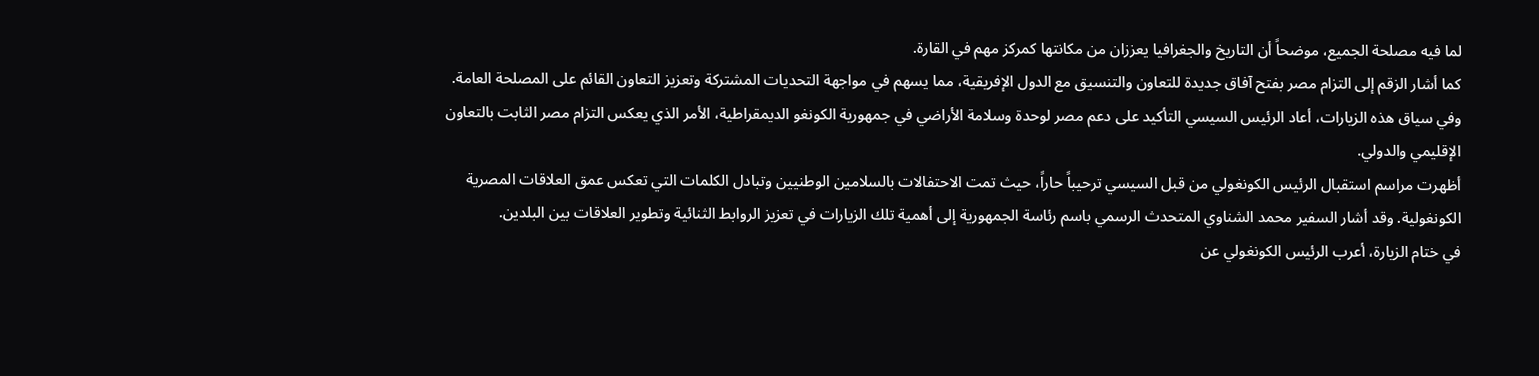لما فيه مصلحة الجميع، موضحاً أن التاريخ والجغرافيا يعززان من مكانتها كمركز مهم في القارة.
كما أشار الزقم إلى التزام مصر بفتح آفاق جديدة للتعاون والتنسيق مع الدول الإفريقية، مما يسهم في مواجهة التحديات المشتركة وتعزيز التعاون القائم على المصلحة العامة. وفي سياق هذه الزيارات، أعاد الرئيس السيسي التأكيد على دعم مصر لوحدة وسلامة الأراضي في جمهورية الكونغو الديمقراطية، الأمر الذي يعكس التزام مصر الثابت بالتعاون الإقليمي والدولي.
أظهرت مراسم استقبال الرئيس الكونغولي من قبل السيسي ترحيباً حاراً، حيث تمت الاحتفالات بالسلامين الوطنيين وتبادل الكلمات التي تعكس عمق العلاقات المصرية الكونغولية. وقد أشار السفير محمد الشناوي المتحدث الرسمي باسم رئاسة الجمهورية إلى أهمية تلك الزيارات في تعزيز الروابط الثنائية وتطوير العلاقات بين البلدين.
في ختام الزيارة، أعرب الرئيس الكونغولي عن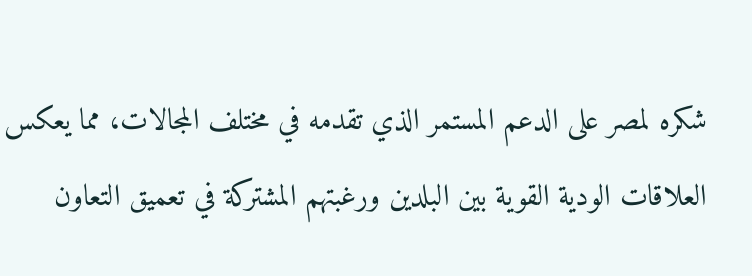شكره لمصر على الدعم المستمر الذي تقدمه في مختلف المجالات، مما يعكس العلاقات الودية القوية بين البلدين ورغبتهم المشتركة في تعميق التعاون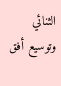الثنائي وتوسيع أفق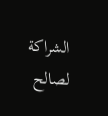الشراكة لصالح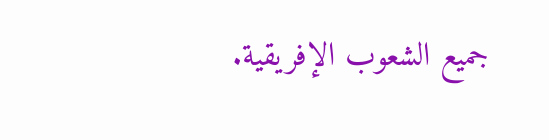جميع الشعوب الإفريقية.